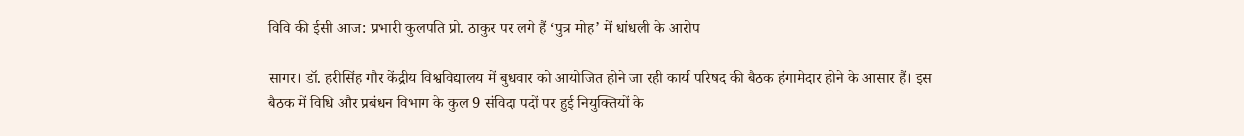विवि की ईसी आज: प्रभारी कुलपति प्रो. ठाकुर पर लगे हैं ‘पुत्र मोह’ में धांधली के आरोप

सागर। डॉ. हरीसिंह गौर केंद्रीय विश्वविद्यालय में बुधवार को आयोजित होने जा रही कार्य परिषद की बैठक हंगामेदार होने के आसार हैं। इस बैठक में विधि और प्रबंधन विभाग के कुल 9 संविदा पदों पर हुई नियुक्तियों के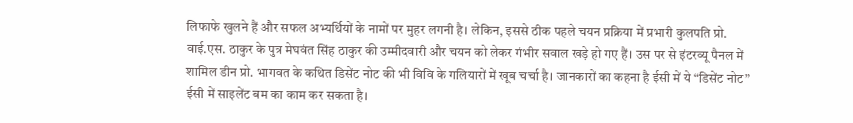लिफाफे खुलने हैं और सफल अभ्यर्थियों के नामों पर मुहर लगनी है। लेकिन, इससे ठीक पहले चयन प्रक्रिया में प्रभारी कुलपति प्रो. वाई.एस. ठाकुर के पुत्र मेघवंत सिंह ठाकुर की उम्मीदवारी और चयन को लेकर गंभीर सवाल खड़े हो गए हैं। उस पर से इंटरव्यू पैनल में शामिल डीन प्रो. भागवत के कथित डिसेंट नोट की भी विवि के गलियारों में खूब चर्चा है। जानकारों का कहना है ईसी में ये “डिसेंट नोट” ईसी में साइलेंट बम का काम कर सकता है।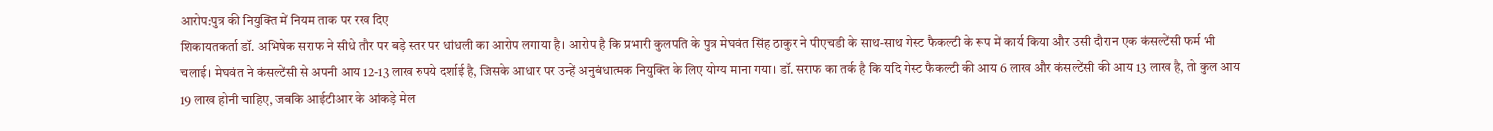आरोप:पुत्र की नियुक्ति में नियम ताक पर रख दिए
शिकायतकर्ता डॉ. अभिषेक सराफ ने सीधे तौर पर बड़े स्तर पर धांधली का आरोप लगाया है। आरोप है कि प्रभारी कुलपति के पुत्र मेघवंत सिंह ठाकुर ने पीएचडी के साथ-साथ गेस्ट फैकल्टी के रूप में कार्य किया और उसी दौरान एक कंसल्टेंसी फर्म भी चलाई। मेघवंत ने कंसल्टेंसी से अपनी आय 12-13 लाख रुपये दर्शाई है, जिसके आधार पर उन्हें अनुबंधात्मक नियुक्ति के लिए योग्य माना गया। डॉ. सराफ का तर्क है कि यदि गेस्ट फैकल्टी की आय 6 लाख और कंसल्टेंसी की आय 13 लाख है, तो कुल आय 19 लाख होनी चाहिए, जबकि आईटीआर के आंकड़े मेल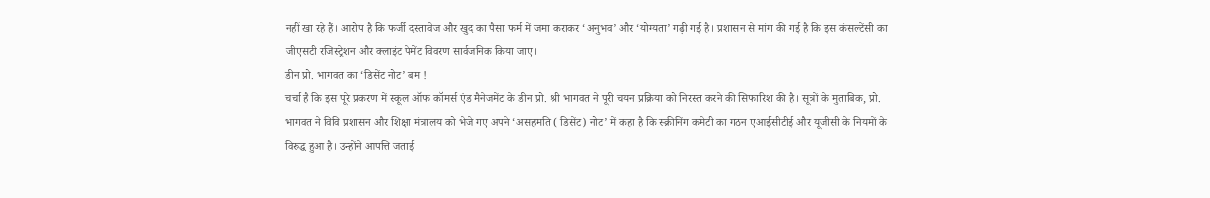नहीं खा रहे हैं। आरोप है कि फर्जी दस्तावेज और खुद का पैसा फर्म में जमा कराकर ‘अनुभव’ और ‘योग्यता’ गढ़ी गई है। प्रशासन से मांग की गई है कि इस कंसल्टेंसी का जीएसटी रजिस्ट्रेशन और क्लाइंट पेमेंट विवरण सार्वजनिक किया जाए।
डीन प्रो. भागवत का ‘डिसेंट नोट’ बम !
चर्चा है कि इस पूरे प्रकरण में स्कूल ऑफ कॉमर्स एंड मैनेजमेंट के डीन प्रो. श्री भागवत ने पूरी चयन प्रक्रिया को निरस्त करने की सिफारिश की है। सूत्रों के मुताबिक, प्रो. भागवत ने विवि प्रशासन और शिक्षा मंत्रालय को भेजे गए अपने ‘असहमति( डिसेंट) नोट’ में कहा है कि स्क्रीनिंग कमेटी का गठन एआईसीटीई और यूजीसी के नियमों के विरुद्ध हुआ है। उन्होंने आपत्ति जताई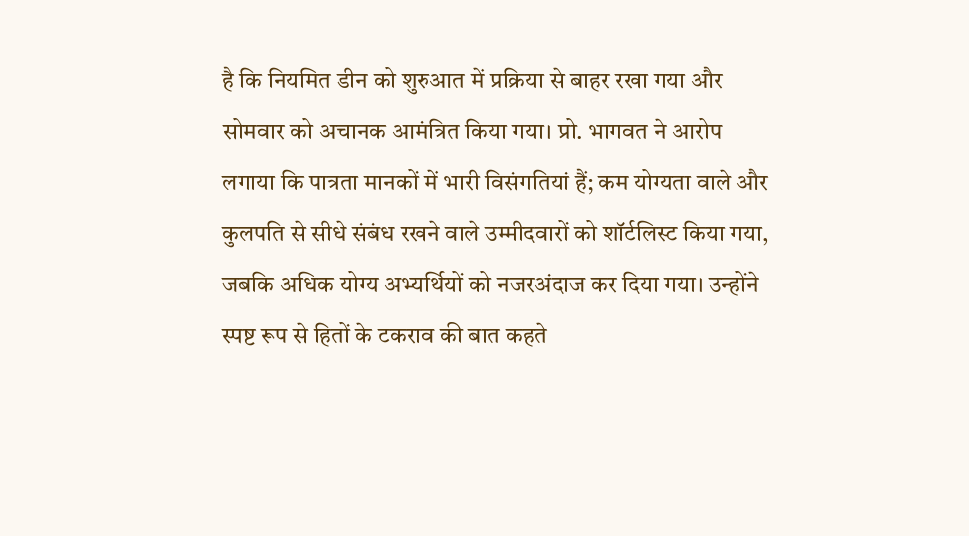है कि नियमित डीन को शुरुआत में प्रक्रिया से बाहर रखा गया और सोमवार को अचानक आमंत्रित किया गया। प्रो. भागवत ने आरोप लगाया कि पात्रता मानकों में भारी विसंगतियां हैं; कम योग्यता वाले और कुलपति से सीधे संबंध रखने वाले उम्मीदवारों को शॉर्टलिस्ट किया गया, जबकि अधिक योग्य अभ्यर्थियों को नजरअंदाज कर दिया गया। उन्होंने स्पष्ट रूप से हितों के टकराव की बात कहते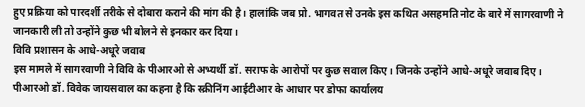हुए प्रक्रिया को पारदर्शी तरीके से दोबारा कराने की मांग की है। हालांकि जब प्रो. भागवत से उनके इस कथित असहमति नोट के बारे में सागरवाणी ने जानकारी ली तो उन्होंने कुछ भी बोलने से इनकार कर दिया।
विवि प्रशासन के आधे-अधूरे जवाब
इस मामले में सागरवाणी ने विवि के पीआरओ से अभ्यर्थी डॉ. सराफ के आरोपों पर कुछ सवाल किए। जिनके उन्होंने आधे-अधूरे जवाब दिए। पीआरओ डॉ. विवेक जायसवाल का कहना है कि स्क्रीनिंग आईटीआर के आधार पर डोफा कार्यालय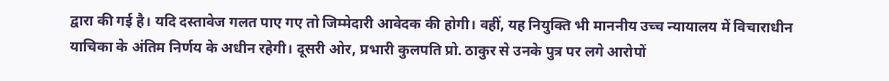द्वारा की गई है। यदि दस्तावेज गलत पाए गए तो जिम्मेदारी आवेदक की होगी। वहीं, यह नियुक्ति भी माननीय उच्च न्यायालय में विचाराधीन याचिका के अंतिम निर्णय के अधीन रहेगी। दूसरी ओर, प्रभारी कुलपति प्रो. ठाकुर से उनके पुत्र पर लगे आरोपों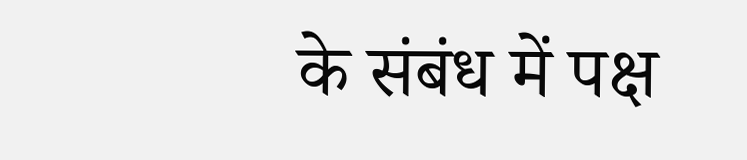के संबंध में पक्ष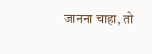जानना चाहा, तो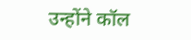उन्होंने कॉल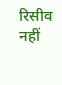रिसीव नहीं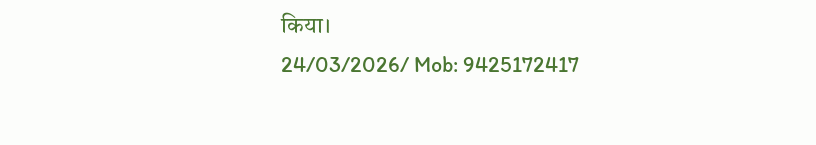किया।
24/03/2026/ Mob: 9425172417